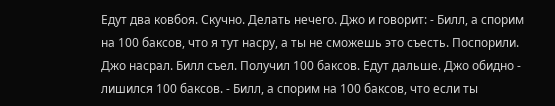Едут два ковбоя. Скучно. Делать нечего. Джо и говорит: - Билл, а спорим на 100 баксов, что я тут насру, а ты не сможешь это съесть. Поспорили. Джо насрал. Билл съел. Получил 100 баксов. Едут дальше. Джо обидно - лишился 100 баксов. - Билл, а спорим на 100 баксов, что если ты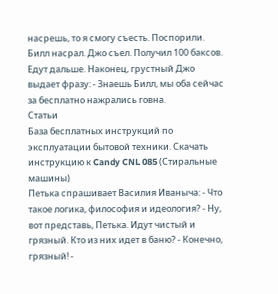насрешь, то я смогу съесть. Поспорили. Билл насрал. Джо съел. Получил 100 баксов. Едут дальше. Наконец, грустный Джо выдает фразу: - Знаешь Билл, мы оба сейчас за бесплатно нажрались говна.
Статьи
База бесплатных инструкций по эксплуатации бытовой техники. Скачать инструкцию к Candy CNL 085 (Стиральные машины)
Петька спрашивает Василия Иваныча: - Что такое логика, философия и идеология? - Ну, вот представь, Петька. Идут чистый и грязный. Кто из них идет в баню? - Конечно, грязный! -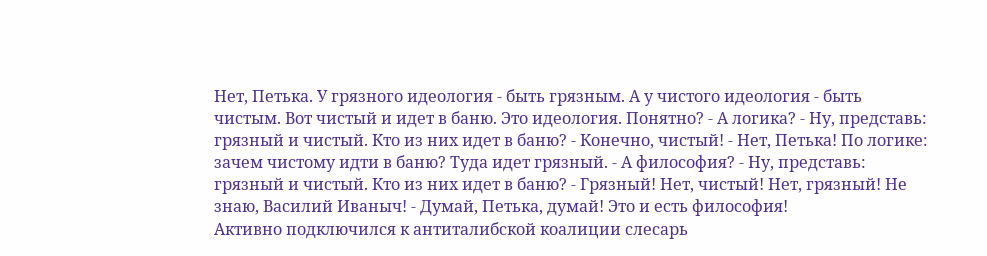Нет, Петька. У грязного идеология - быть грязным. А у чистого идеология - быть чистым. Вот чистый и идет в баню. Это идеология. Понятно? - А логика? - Ну, представь: грязный и чистый. Кто из них идет в баню? - Конечно, чистый! - Нет, Петька! По логике: зачем чистому идти в баню? Туда идет грязный. - А философия? - Ну, представь: грязный и чистый. Кто из них идет в баню? - Грязный! Нет, чистый! Нет, грязный! Не знаю, Василий Иваныч! - Думай, Петька, думай! Это и есть философия!
Активно подключился к антиталибской коалиции слесарь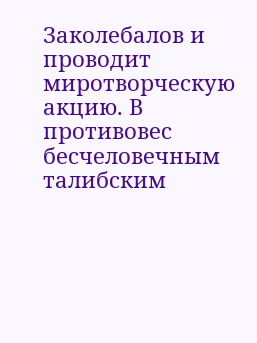Заколебалов и проводит миротворческую акцию. В противовес бесчеловечным талибским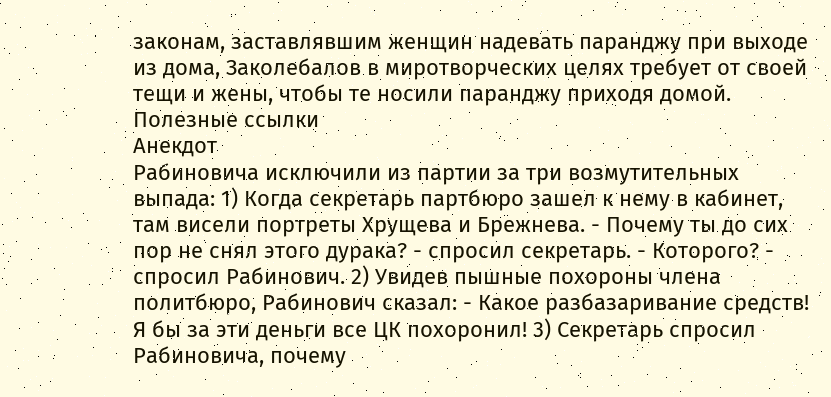законам, заставлявшим женщин надевать паранджу при выходе из дома, Заколебалов в миротворческих целях требует от своей тещи и жены, чтобы те носили паранджу приходя домой.
Полезные ссылки
Анекдот
Рабиновича исключили из партии за три возмутительных выпада: 1) Когда секретарь партбюро зашел к нему в кабинет, там висели портреты Хрущева и Брежнева. - Почему ты до сих пор не снял этого дурака? - спросил секретарь. - Которого? - спросил Рабинович. 2) Увидев пышные похороны члена политбюро, Рабинович сказал: - Какое разбазаривание средств! Я бы за эти деньги все ЦК похоронил! 3) Секретарь спросил Рабиновича, почему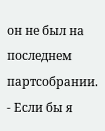он не был на последнем партсобрании. - Если бы я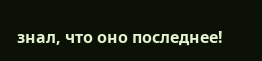знал, что оно последнее!